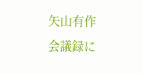矢山有作
会議録に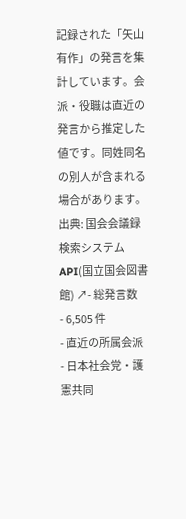記録された「矢山有作」の発言を集計しています。会派・役職は直近の発言から推定した値です。同姓同名の別人が含まれる場合があります。
出典: 国会会議録検索システム API(国立国会図書館) ↗- 総発言数
- 6,505 件
- 直近の所属会派
- 日本社会党・護憲共同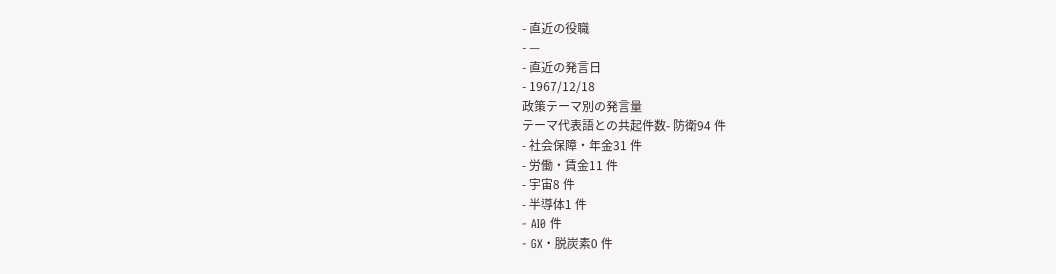- 直近の役職
- —
- 直近の発言日
- 1967/12/18
政策テーマ別の発言量
テーマ代表語との共起件数- 防衛94 件
- 社会保障・年金31 件
- 労働・賃金11 件
- 宇宙8 件
- 半導体1 件
- AI0 件
- GX・脱炭素0 件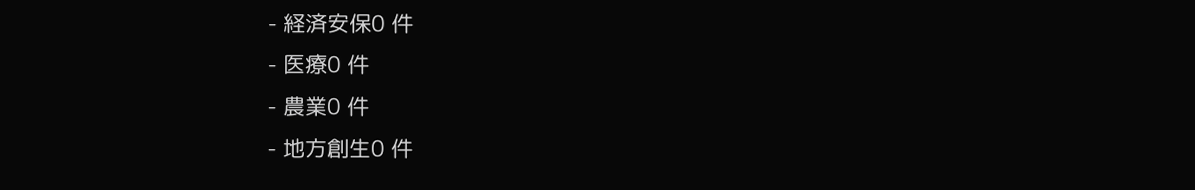- 経済安保0 件
- 医療0 件
- 農業0 件
- 地方創生0 件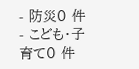- 防災0 件
- こども・子育て0 件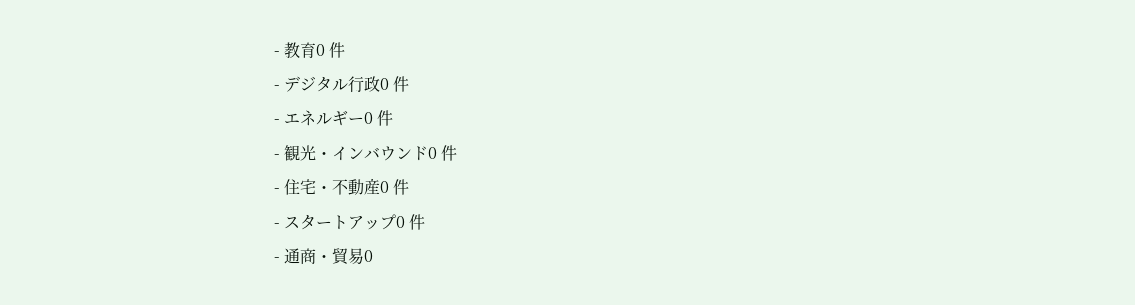- 教育0 件
- デジタル行政0 件
- エネルギー0 件
- 観光・インバウンド0 件
- 住宅・不動産0 件
- スタートアップ0 件
- 通商・貿易0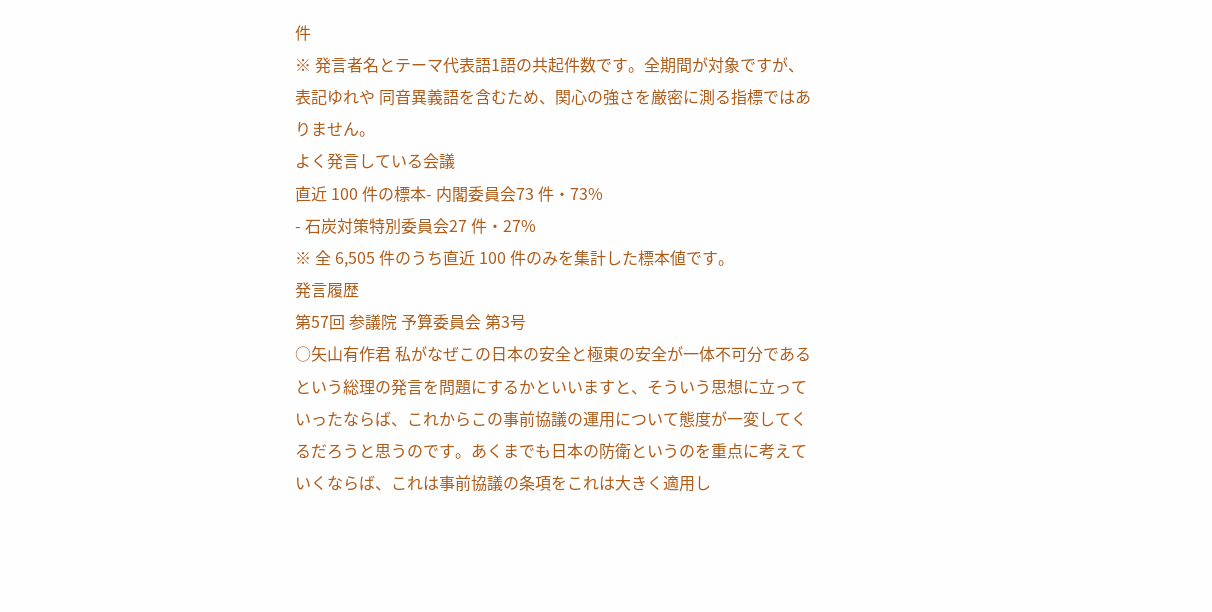件
※ 発言者名とテーマ代表語1語の共起件数です。全期間が対象ですが、表記ゆれや 同音異義語を含むため、関心の強さを厳密に測る指標ではありません。
よく発言している会議
直近 100 件の標本- 内閣委員会73 件・73%
- 石炭対策特別委員会27 件・27%
※ 全 6,505 件のうち直近 100 件のみを集計した標本値です。
発言履歴
第57回 参議院 予算委員会 第3号
○矢山有作君 私がなぜこの日本の安全と極東の安全が一体不可分であるという総理の発言を問題にするかといいますと、そういう思想に立っていったならば、これからこの事前協議の運用について態度が一変してくるだろうと思うのです。あくまでも日本の防衛というのを重点に考えていくならば、これは事前協議の条項をこれは大きく適用し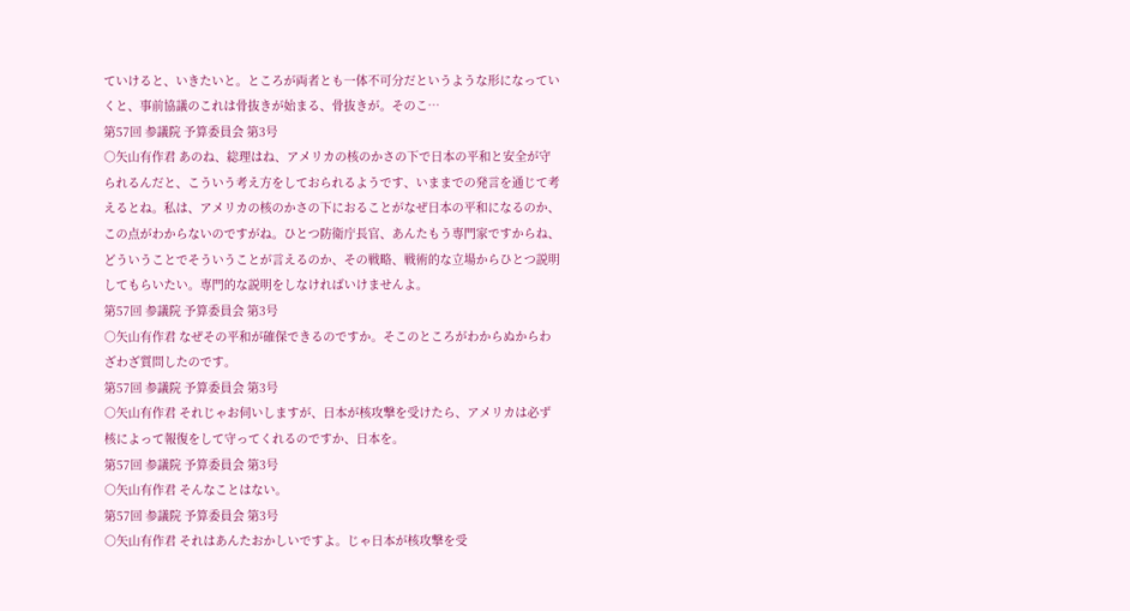ていけると、いきたいと。ところが両者とも一体不可分だというような形になっていくと、事前協議のこれは骨抜きが始まる、骨抜きが。そのこ…
第57回 参議院 予算委員会 第3号
○矢山有作君 あのね、総理はね、アメリカの核のかさの下で日本の平和と安全が守られるんだと、こういう考え方をしておられるようです、いままでの発言を通じて考えるとね。私は、アメリカの核のかさの下におることがなぜ日本の平和になるのか、この点がわからないのですがね。ひとつ防衛庁長官、あんたもう専門家ですからね、どういうことでそういうことが言えるのか、その戦略、戦術的な立場からひとつ説明してもらいたい。専門的な説明をしなければいけませんよ。
第57回 参議院 予算委員会 第3号
○矢山有作君 なぜその平和が確保できるのですか。そこのところがわからぬからわざわざ質問したのです。
第57回 参議院 予算委員会 第3号
○矢山有作君 それじゃお伺いしますが、日本が核攻撃を受けたら、アメリカは必ず核によって報復をして守ってくれるのですか、日本を。
第57回 参議院 予算委員会 第3号
○矢山有作君 そんなことはない。
第57回 参議院 予算委員会 第3号
○矢山有作君 それはあんたおかしいですよ。じゃ日本が核攻撃を受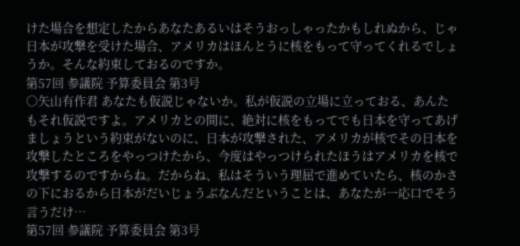けた場合を想定したからあなたあるいはそうおっしゃったかもしれぬから、じゃ日本が攻撃を受けた場合、アメリカはほんとうに核をもって守ってくれるでしょうか。そんな約束しておるのですか。
第57回 参議院 予算委員会 第3号
○矢山有作君 あなたも仮説じゃないか。私が仮説の立場に立っておる、あんたもそれ仮説ですよ。アメリカとの間に、絶対に核をもってでも日本を守ってあげましょうという約束がないのに、日本が攻撃された、アメリカが核でその日本を攻撃したところをやっつけたから、今度はやっつけられたほうはアメリカを核で攻撃するのですからね。だからね、私はそういう理屈で進めていたら、核のかさの下におるから日本がだいじょうぶなんだということは、あなたが一応口でそう言うだけ…
第57回 参議院 予算委員会 第3号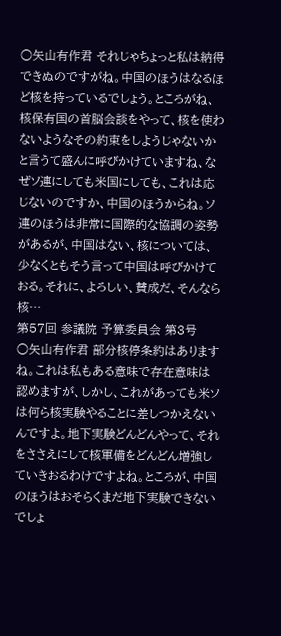○矢山有作君 それじゃちょっと私は納得できぬのですがね。中国のほうはなるほど核を持っているでしょう。ところがね、核保有国の首脳会談をやって、核を使わないようなその約束をしようじゃないかと言うて盛んに呼びかけていますね、なぜソ連にしても米国にしても、これは応じないのですか、中国のほうからね。ソ連のほうは非常に国際的な協調の姿勢があるが、中国はない、核については、少なくともそう言って中国は呼びかけておる。それに、よろしい、賛成だ、そんなら核…
第57回 参議院 予算委員会 第3号
○矢山有作君 部分核停条約はありますね。これは私もある意味で存在意味は認めますが、しかし、これがあっても米ソは何ら核実験やることに差しつかえないんですよ。地下実験どんどんやって、それをささえにして核軍備をどんどん増強していきおるわけですよね。ところが、中国のほうはおそらくまだ地下実験できないでしょ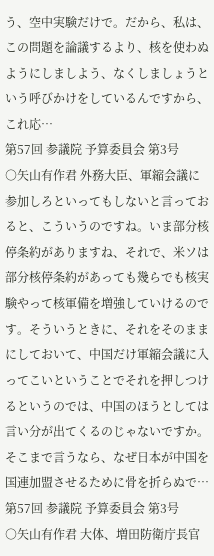う、空中実験だけで。だから、私は、この問題を論議するより、核を使わぬようにしましよう、なくしましょうという呼びかけをしているんですから、これ応…
第57回 参議院 予算委員会 第3号
○矢山有作君 外務大臣、軍縮会議に参加しろといってもしないと言っておると、こういうのですね。いま部分核停条約がありますね、それで、米ソは部分核停条約があっても幾らでも核実験やって核軍備を増強していけるのです。そういうときに、それをそのままにしておいて、中国だけ軍縮会議に入ってこいということでそれを押しつけるというのでは、中国のほうとしては言い分が出てくるのじゃないですか。そこまで言うなら、なぜ日本が中国を国連加盟させるために骨を折らぬで…
第57回 参議院 予算委員会 第3号
○矢山有作君 大体、増田防衛庁長官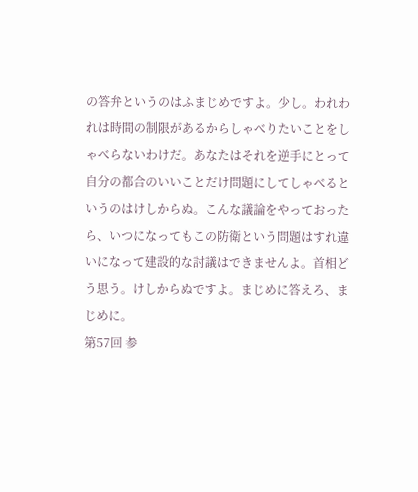の答弁というのはふまじめですよ。少し。われわれは時間の制限があるからしゃべりたいことをしゃべらないわけだ。あなたはそれを逆手にとって自分の都合のいいことだけ問題にしてしゃべるというのはけしからぬ。こんな議論をやっておったら、いつになってもこの防衛という問題はすれ違いになって建設的な討議はできませんよ。首相どう思う。けしからぬですよ。まじめに答えろ、まじめに。
第57回 参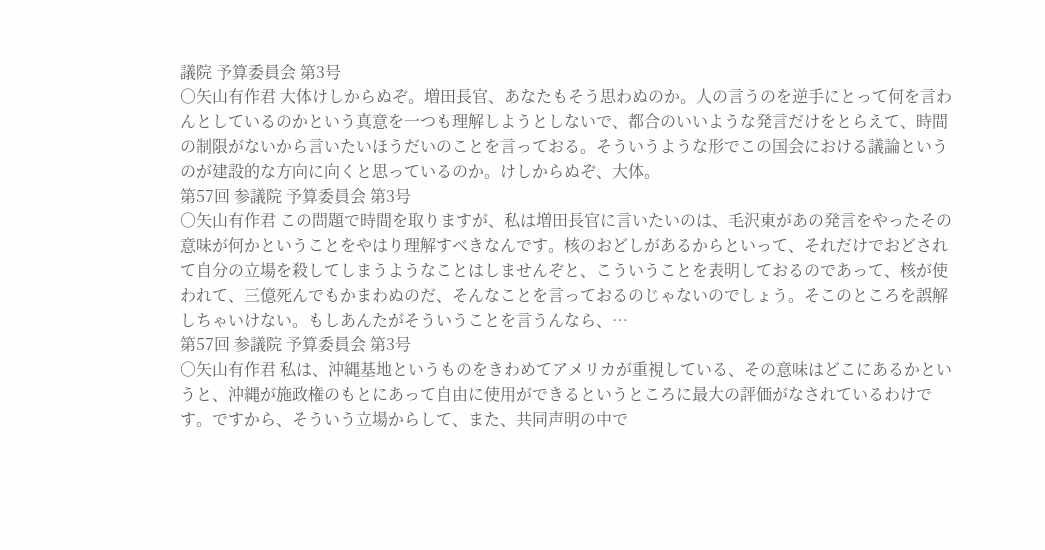議院 予算委員会 第3号
○矢山有作君 大体けしからぬぞ。増田長官、あなたもそう思わぬのか。人の言うのを逆手にとって何を言わんとしているのかという真意を一つも理解しようとしないで、都合のいいような発言だけをとらえて、時間の制限がないから言いたいほうだいのことを言っておる。そういうような形でこの国会における議論というのが建設的な方向に向くと思っているのか。けしからぬぞ、大体。
第57回 参議院 予算委員会 第3号
○矢山有作君 この問題で時間を取りますが、私は増田長官に言いたいのは、毛沢東があの発言をやったその意味が何かということをやはり理解すべきなんです。核のおどしがあるからといって、それだけでおどされて自分の立場を殺してしまうようなことはしませんぞと、こういうことを表明しておるのであって、核が使われて、三億死んでもかまわぬのだ、そんなことを言っておるのじゃないのでしょう。そこのところを誤解しちゃいけない。もしあんたがそういうことを言うんなら、…
第57回 参議院 予算委員会 第3号
○矢山有作君 私は、沖縄基地というものをきわめてアメリカが重視している、その意味はどこにあるかというと、沖縄が施政権のもとにあって自由に使用ができるというところに最大の評価がなされているわけです。ですから、そういう立場からして、また、共同声明の中で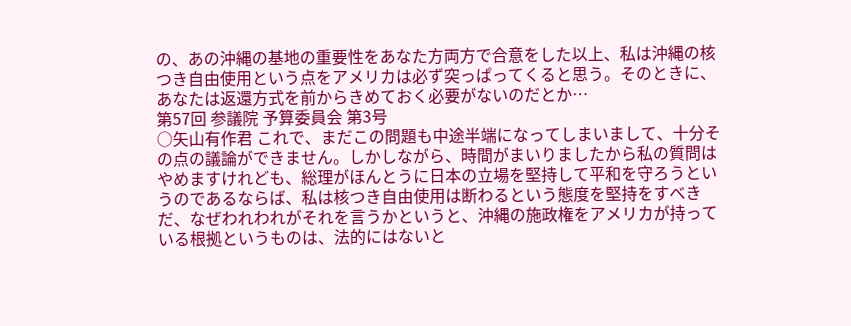の、あの沖縄の基地の重要性をあなた方両方で合意をした以上、私は沖縄の核つき自由使用という点をアメリカは必ず突っぱってくると思う。そのときに、あなたは返還方式を前からきめておく必要がないのだとか…
第57回 参議院 予算委員会 第3号
○矢山有作君 これで、まだこの問題も中途半端になってしまいまして、十分その点の議論ができません。しかしながら、時間がまいりましたから私の質問はやめますけれども、総理がほんとうに日本の立場を堅持して平和を守ろうというのであるならば、私は核つき自由使用は断わるという態度を堅持をすべきだ、なぜわれわれがそれを言うかというと、沖縄の施政権をアメリカが持っている根拠というものは、法的にはないと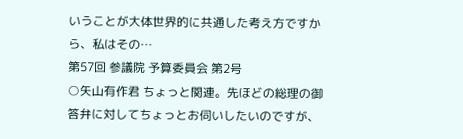いうことが大体世界的に共通した考え方ですから、私はその…
第57回 参議院 予算委員会 第2号
○矢山有作君 ちょっと関連。先ほどの総理の御答弁に対してちょっとお伺いしたいのですが、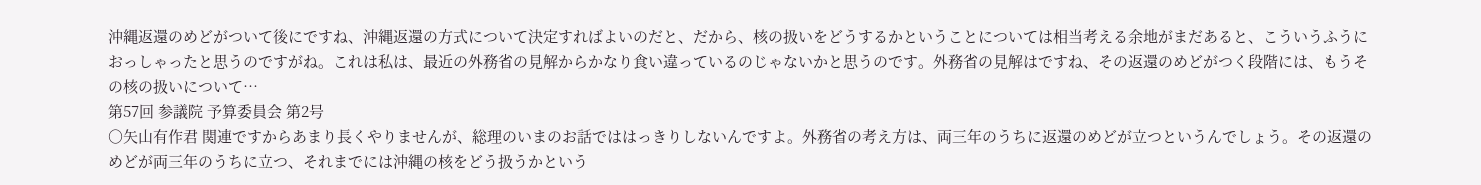沖縄返還のめどがついて後にですね、沖縄返還の方式について決定すればよいのだと、だから、核の扱いをどうするかということについては相当考える余地がまだあると、こういうふうにおっしゃったと思うのですがね。これは私は、最近の外務省の見解からかなり食い違っているのじゃないかと思うのです。外務省の見解はですね、その返還のめどがつく段階には、もうその核の扱いについて…
第57回 参議院 予算委員会 第2号
○矢山有作君 関連ですからあまり長くやりませんが、総理のいまのお話でははっきりしないんですよ。外務省の考え方は、両三年のうちに返還のめどが立つというんでしょう。その返還のめどが両三年のうちに立つ、それまでには沖縄の核をどう扱うかという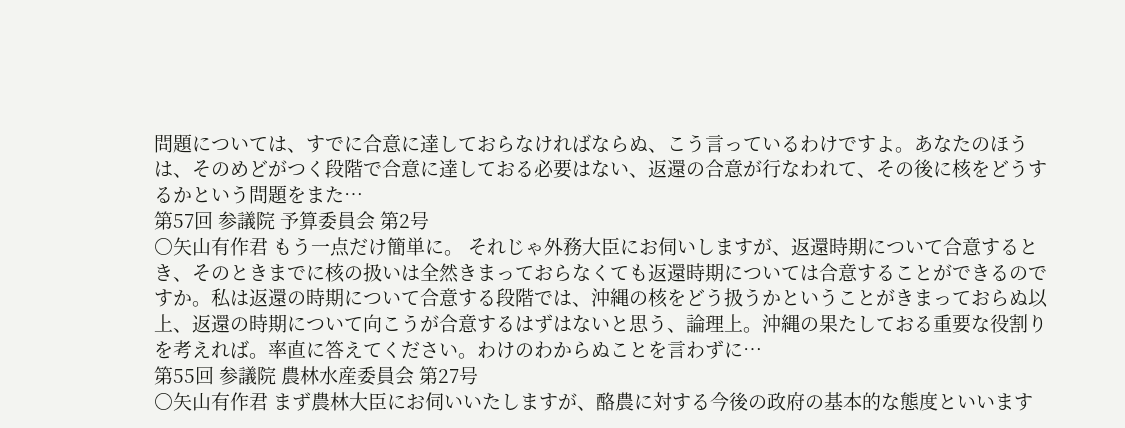問題については、すでに合意に達しておらなければならぬ、こう言っているわけですよ。あなたのほうは、そのめどがつく段階で合意に達しておる必要はない、返還の合意が行なわれて、その後に核をどうするかという問題をまた…
第57回 参議院 予算委員会 第2号
○矢山有作君 もう一点だけ簡単に。 それじゃ外務大臣にお伺いしますが、返還時期について合意するとき、そのときまでに核の扱いは全然きまっておらなくても返還時期については合意することができるのですか。私は返還の時期について合意する段階では、沖縄の核をどう扱うかということがきまっておらぬ以上、返還の時期について向こうが合意するはずはないと思う、論理上。沖縄の果たしておる重要な役割りを考えれば。率直に答えてください。わけのわからぬことを言わずに…
第55回 参議院 農林水産委員会 第27号
○矢山有作君 まず農林大臣にお伺いいたしますが、酪農に対する今後の政府の基本的な態度といいます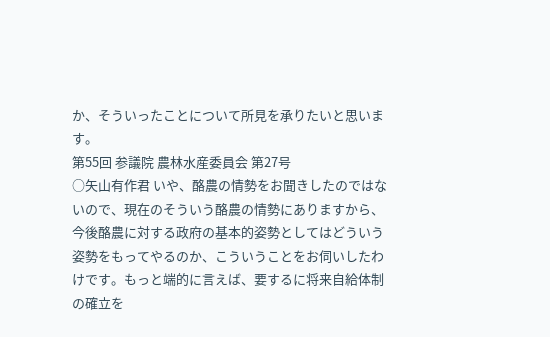か、そういったことについて所見を承りたいと思います。
第55回 参議院 農林水産委員会 第27号
○矢山有作君 いや、酪農の情勢をお聞きしたのではないので、現在のそういう酪農の情勢にありますから、今後酪農に対する政府の基本的姿勢としてはどういう姿勢をもってやるのか、こういうことをお伺いしたわけです。もっと端的に言えば、要するに将来自給体制の確立を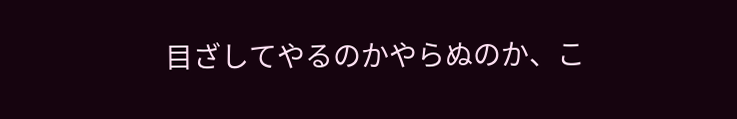目ざしてやるのかやらぬのか、こ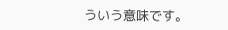ういう意味です。